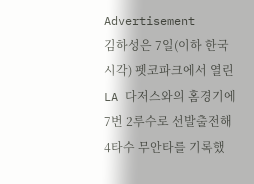Advertisement
김하성은 7일(이하 한국시각) 펫코파크에서 열린 LA 다저스와의 홈경기에 7번 2루수로 선발출전해 4타수 무안타를 기록했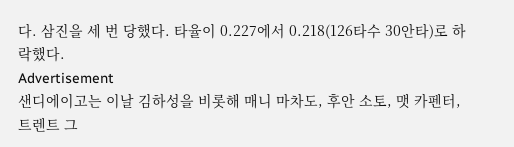다. 삼진을 세 번 당했다. 타율이 0.227에서 0.218(126타수 30안타)로 하락했다.
Advertisement
샌디에이고는 이날 김하성을 비롯해 매니 마차도, 후안 소토, 맷 카펜터, 트렌트 그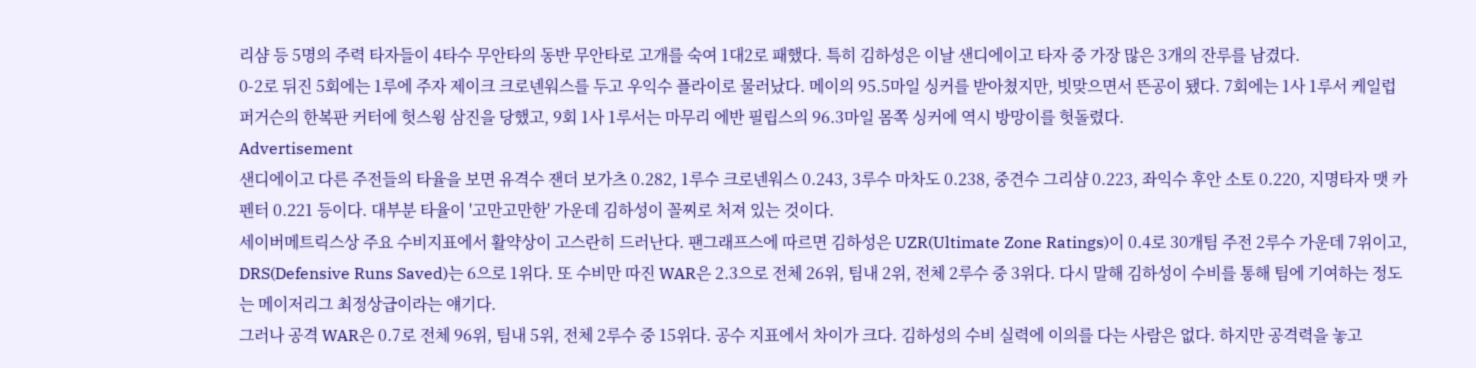리샴 등 5명의 주력 타자들이 4타수 무안타의 동반 무안타로 고개를 숙여 1대2로 패했다. 특히 김하성은 이날 샌디에이고 타자 중 가장 많은 3개의 잔루를 남겼다.
0-2로 뒤진 5회에는 1루에 주자 제이크 크로넨워스를 두고 우익수 플라이로 물러났다. 메이의 95.5마일 싱커를 받아쳤지만, 빗맞으면서 뜬공이 됐다. 7회에는 1사 1루서 케일럽 퍼거슨의 한복판 커터에 헛스윙 삼진을 당했고, 9회 1사 1루서는 마무리 에반 필립스의 96.3마일 몸쪽 싱커에 역시 방망이를 헛돌렸다.
Advertisement
샌디에이고 다른 주전들의 타율을 보면 유격수 잰더 보가츠 0.282, 1루수 크로넨워스 0.243, 3루수 마차도 0.238, 중견수 그리샴 0.223, 좌익수 후안 소토 0.220, 지명타자 맷 카펜터 0.221 등이다. 대부분 타율이 '고만고만한' 가운데 김하성이 꼴찌로 처져 있는 것이다.
세이버메트릭스상 주요 수비지표에서 활약상이 고스란히 드러난다. 팬그래프스에 따르면 김하성은 UZR(Ultimate Zone Ratings)이 0.4로 30개팀 주전 2루수 가운데 7위이고, DRS(Defensive Runs Saved)는 6으로 1위다. 또 수비만 따진 WAR은 2.3으로 전체 26위, 팀내 2위, 전체 2루수 중 3위다. 다시 말해 김하성이 수비를 통해 팀에 기여하는 정도는 메이저리그 최정상급이라는 얘기다.
그러나 공격 WAR은 0.7로 전체 96위, 팀내 5위, 전체 2루수 중 15위다. 공수 지표에서 차이가 크다. 김하성의 수비 실력에 이의를 다는 사람은 없다. 하지만 공격력을 놓고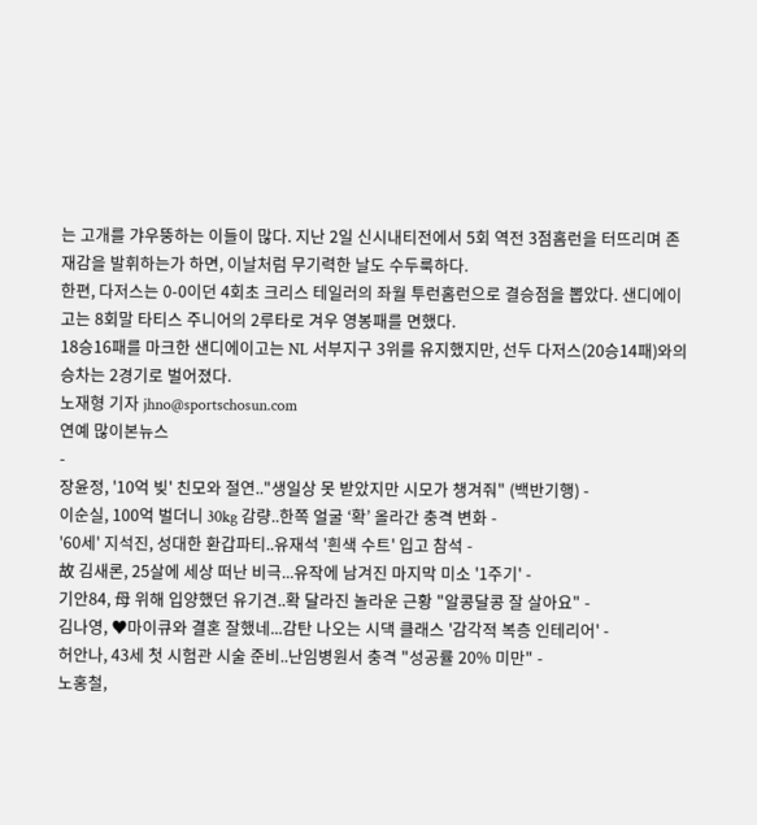는 고개를 갸우뚱하는 이들이 많다. 지난 2일 신시내티전에서 5회 역전 3점홈런을 터뜨리며 존재감을 발휘하는가 하면, 이날처럼 무기력한 날도 수두룩하다.
한편, 다저스는 0-0이던 4회초 크리스 테일러의 좌월 투런홈런으로 결승점을 뽑았다. 샌디에이고는 8회말 타티스 주니어의 2루타로 겨우 영봉패를 면했다.
18승16패를 마크한 샌디에이고는 NL 서부지구 3위를 유지했지만, 선두 다저스(20승14패)와의 승차는 2경기로 벌어졌다.
노재형 기자 jhno@sportschosun.com
연예 많이본뉴스
-
장윤정, '10억 빚' 친모와 절연.."생일상 못 받았지만 시모가 챙겨줘" (백반기행) -
이순실, 100억 벌더니 30kg 감량..한쪽 얼굴 ‘확’ 올라간 충격 변화 -
'60세' 지석진, 성대한 환갑파티..유재석 '흰색 수트' 입고 참석 -
故 김새론, 25살에 세상 떠난 비극...유작에 남겨진 마지막 미소 '1주기' -
기안84, 母 위해 입양했던 유기견..확 달라진 놀라운 근황 "알콩달콩 잘 살아요" -
김나영, ♥마이큐와 결혼 잘했네...감탄 나오는 시댁 클래스 '감각적 복층 인테리어' -
허안나, 43세 첫 시험관 시술 준비..난임병원서 충격 "성공률 20% 미만" -
노홍철,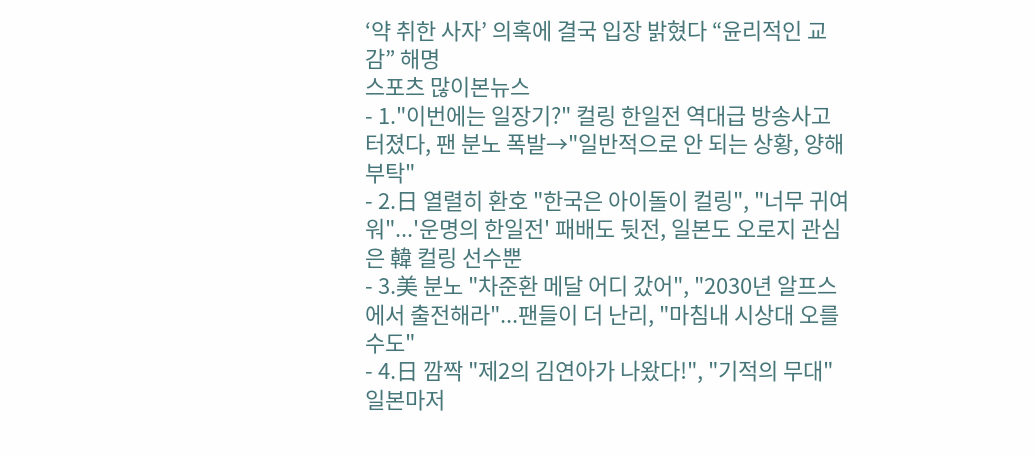‘약 취한 사자’ 의혹에 결국 입장 밝혔다 “윤리적인 교감” 해명
스포츠 많이본뉴스
- 1."이번에는 일장기?" 컬링 한일전 역대급 방송사고 터졌다, 팬 분노 폭발→"일반적으로 안 되는 상황, 양해 부탁"
- 2.日 열렬히 환호 "한국은 아이돌이 컬링", "너무 귀여워"...'운명의 한일전' 패배도 뒷전, 일본도 오로지 관심은 韓 컬링 선수뿐
- 3.美 분노 "차준환 메달 어디 갔어", "2030년 알프스에서 출전해라"...팬들이 더 난리, "마침내 시상대 오를 수도"
- 4.日 깜짝 "제2의 김연아가 나왔다!", "기적의 무대" 일본마저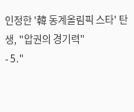인정한 '韓 동계올림픽 스타' 탄생, "압권의 경기력"
- 5."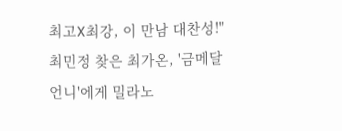최고X최강, 이 만남 대찬성!" 최민정 찾은 최가온, '금메달 언니'에게 밀라노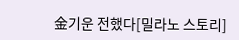金기운 전했다[밀라노 스토리]